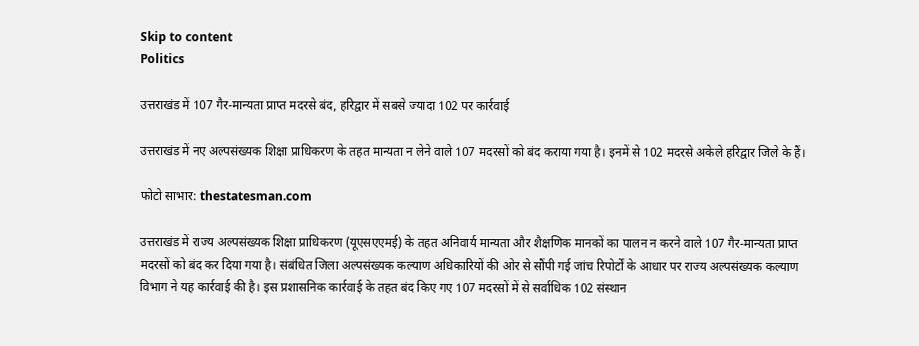Skip to content
Politics

उत्तराखंड में 107 गैर-मान्यता प्राप्त मदरसे बंद, हरिद्वार में सबसे ज्यादा 102 पर कार्रवाई

उत्तराखंड में नए अल्पसंख्यक शिक्षा प्राधिकरण के तहत मान्यता न लेने वाले 107 मदरसों को बंद कराया गया है। इनमें से 102 मदरसे अकेले हरिद्वार जिले के हैं।

फोटो साभार: thestatesman.com

उत्तराखंड में राज्य अल्पसंख्यक शिक्षा प्राधिकरण (यूएसएएमई) के तहत अनिवार्य मान्यता और शैक्षणिक मानकों का पालन न करने वाले 107 गैर-मान्यता प्राप्त मदरसों को बंद कर दिया गया है। संबंधित जिला अल्पसंख्यक कल्याण अधिकारियों की ओर से सौंपी गई जांच रिपोर्टों के आधार पर राज्य अल्पसंख्यक कल्याण विभाग ने यह कार्रवाई की है। इस प्रशासनिक कार्रवाई के तहत बंद किए गए 107 मदरसों में से सर्वाधिक 102 संस्थान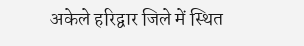अकेले हरिद्वार जिले में स्थित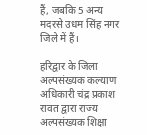हैं, जबकि 5 अन्य मदरसे उधम सिंह नगर जिले में हैं।

हरिद्वार के जिला अल्पसंख्यक कल्याण अधिकारी चंद्र प्रकाश रावत द्वारा राज्य अल्पसंख्यक शिक्षा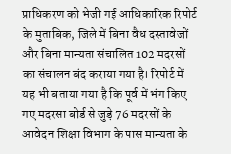प्राधिकरण को भेजी गई आधिकारिक रिपोर्ट के मुताबिक, जिले में बिना वैध दस्तावेजों और बिना मान्यता संचालित 102 मदरसों का संचालन बंद कराया गया है। रिपोर्ट में यह भी बताया गया है कि पूर्व में भंग किए गए मदरसा बोर्ड से जुड़े 76 मदरसों के आवेदन शिक्षा विभाग के पास मान्यता के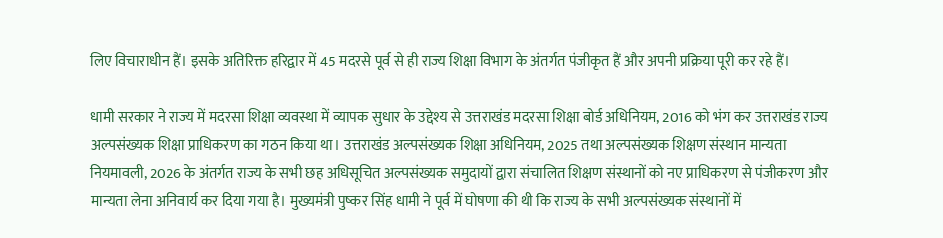लिए विचाराधीन हैं। इसके अतिरिक्त हरिद्वार में 45 मदरसे पूर्व से ही राज्य शिक्षा विभाग के अंतर्गत पंजीकृत हैं और अपनी प्रक्रिया पूरी कर रहे हैं।

धामी सरकार ने राज्य में मदरसा शिक्षा व्यवस्था में व्यापक सुधार के उद्देश्य से उत्तराखंड मदरसा शिक्षा बोर्ड अधिनियम, 2016 को भंग कर उत्तराखंड राज्य अल्पसंख्यक शिक्षा प्राधिकरण का गठन किया था। उत्तराखंड अल्पसंख्यक शिक्षा अधिनियम, 2025 तथा अल्पसंख्यक शिक्षण संस्थान मान्यता नियमावली, 2026 के अंतर्गत राज्य के सभी छह अधिसूचित अल्पसंख्यक समुदायों द्वारा संचालित शिक्षण संस्थानों को नए प्राधिकरण से पंजीकरण और मान्यता लेना अनिवार्य कर दिया गया है। मुख्यमंत्री पुष्कर सिंह धामी ने पूर्व में घोषणा की थी कि राज्य के सभी अल्पसंख्यक संस्थानों में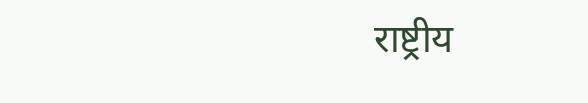राष्ट्रीय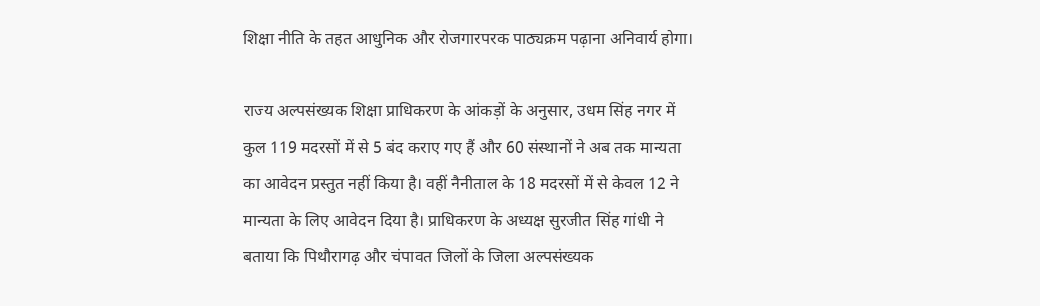शिक्षा नीति के तहत आधुनिक और रोजगारपरक पाठ्यक्रम पढ़ाना अनिवार्य होगा।

राज्य अल्पसंख्यक शिक्षा प्राधिकरण के आंकड़ों के अनुसार, उधम सिंह नगर में कुल 119 मदरसों में से 5 बंद कराए गए हैं और 60 संस्थानों ने अब तक मान्यता का आवेदन प्रस्तुत नहीं किया है। वहीं नैनीताल के 18 मदरसों में से केवल 12 ने मान्यता के लिए आवेदन दिया है। प्राधिकरण के अध्यक्ष सुरजीत सिंह गांधी ने बताया कि पिथौरागढ़ और चंपावत जिलों के जिला अल्पसंख्यक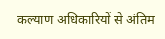कल्याण अधिकारियों से अंतिम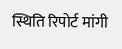स्थिति रिपोर्ट मांगी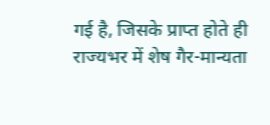गई है, जिसके प्राप्त होते ही राज्यभर में शेष गैर-मान्यता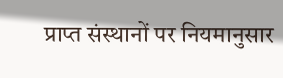प्राप्त संस्थानों पर नियमानुसार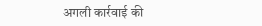अगली कार्रवाई की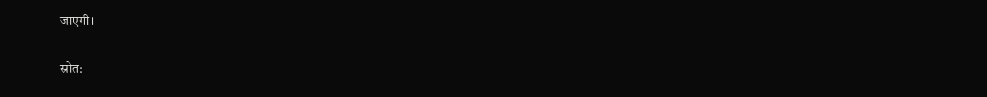जाएगी।

स्रोत: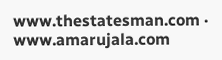www.thestatesman.com · www.amarujala.com